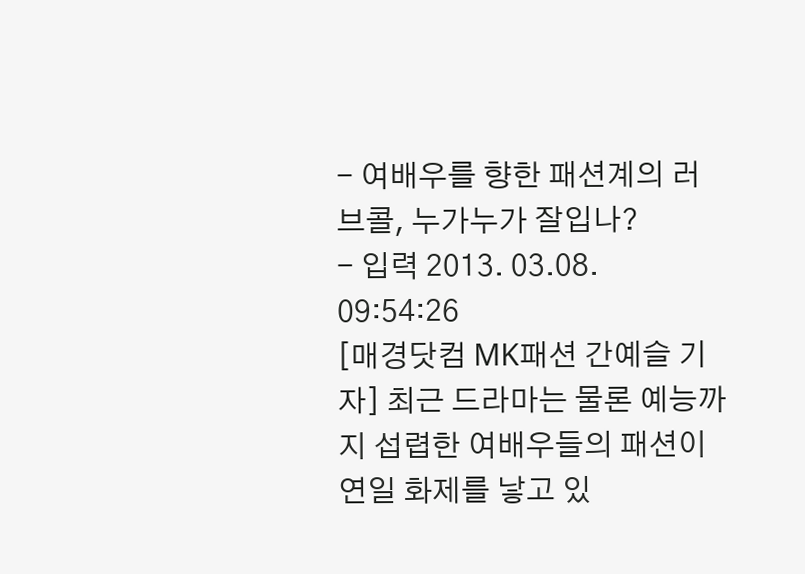- 여배우를 향한 패션계의 러브콜, 누가누가 잘입나?
- 입력 2013. 03.08. 09:54:26
[매경닷컴 MK패션 간예슬 기자] 최근 드라마는 물론 예능까지 섭렵한 여배우들의 패션이 연일 화제를 낳고 있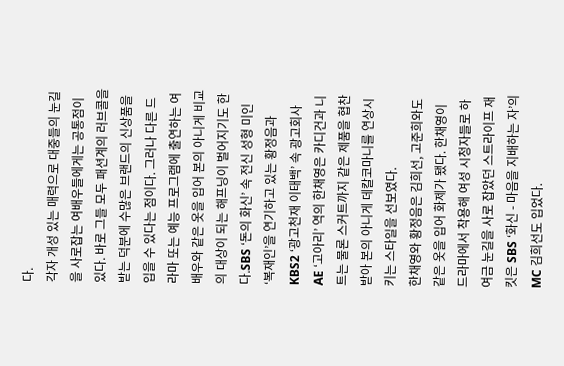다.
각자 개성 있는 매력으로 대중들의 눈길을 사로잡는 여배우들에게는 공통점이 있다. 바로 그들 모두 패션계의 러브콜을 받는 덕분에 수많은 브랜드의 신상품을 입을 수 있다는 점이다. 그러나 다른 드라마 또는 예능 프로그램에 출연하는 여배우와 같은 옷을 입어 본의 아니게 비교의 대상이 되는 해프닝이 벌어지기도 한다.SBS ‘돈의 화신’ 속 전신 성형 미인 ‘복재인’을 연기하고 있는 황정음과 KBS2 ‘광고천재 이태백’ 속 광고회사 AE ‘고아리’ 역의 한채영은 카디건과 니트는 물론 스커트까지 같은 제품을 협찬 받아 본의 아니게 데칼코마니를 연상시키는 스타일을 선보였다.
한채영와 황정음은 김희선, 고준희와도 같은 옷을 입어 화제가 됐다. 한채영이 드라마에서 착용해 여성 시청자들로 하여금 눈길을 사로 잡았던 스트라이프 재킷은 SBS ‘화신 - 마음을 지배하는 자’의 MC 김희선도 입었다.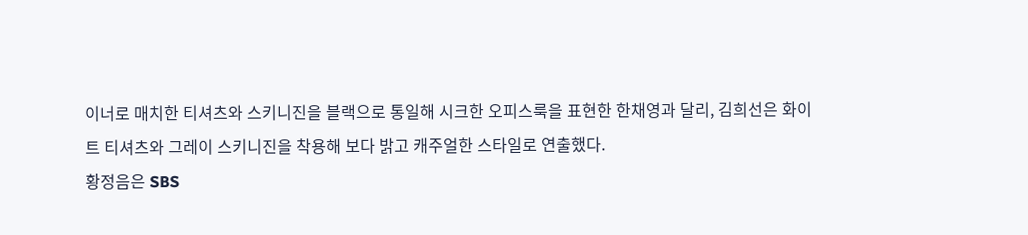이너로 매치한 티셔츠와 스키니진을 블랙으로 통일해 시크한 오피스룩을 표현한 한채영과 달리, 김희선은 화이트 티셔츠와 그레이 스키니진을 착용해 보다 밝고 캐주얼한 스타일로 연출했다.
황정음은 SBS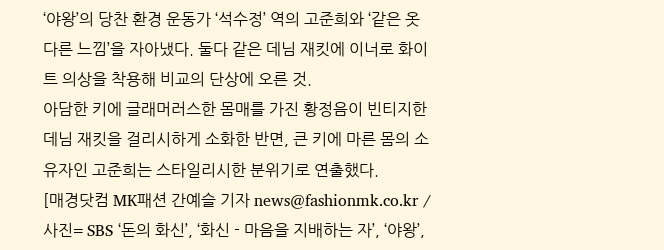‘야왕’의 당찬 환경 운동가 ‘석수정’ 역의 고준희와 ‘같은 옷 다른 느낌’을 자아냈다. 둘다 같은 데님 재킷에 이너로 화이트 의상을 착용해 비교의 단상에 오른 것.
아담한 키에 글래머러스한 몸매를 가진 황정음이 빈티지한 데님 재킷을 걸리시하게 소화한 반면, 큰 키에 마른 몸의 소유자인 고준희는 스타일리시한 분위기로 연출했다.
[매경닷컴 MK패션 간예슬 기자 news@fashionmk.co.kr / 사진= SBS ‘돈의 화신’, ‘화신 - 마음을 지배하는 자’, ‘야왕’,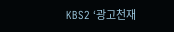KBS2 ‘광고천재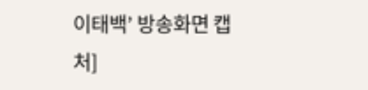이태백’ 방송화면 캡처]